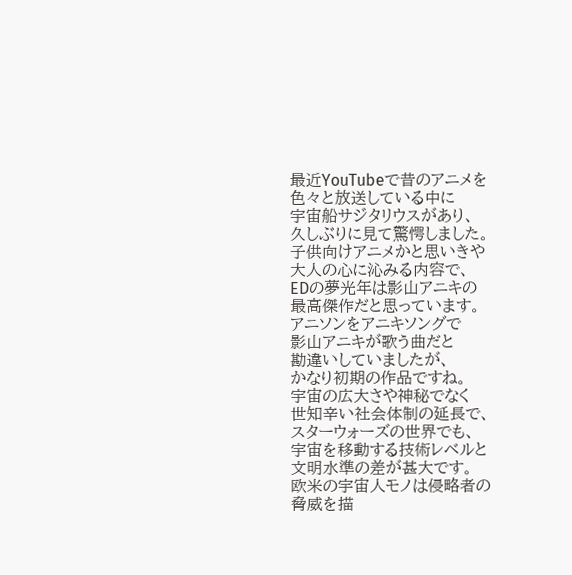最近YouTubeで昔のアニメを
色々と放送している中に
宇宙船サジタリウスがあり、
久しぶりに見て驚愕しました。
子供向けアニメかと思いきや
大人の心に沁みる内容で、
EDの夢光年は影山アニキの
最高傑作だと思っています。
アニソンをアニキソングで
影山アニキが歌う曲だと
勘違いしていましたが、
かなり初期の作品ですね。
宇宙の広大さや神秘でなく
世知辛い社会体制の延長で、
スターウォーズの世界でも、
宇宙を移動する技術レベルと
文明水準の差が甚大です。
欧米の宇宙人モノは侵略者の
脅威を描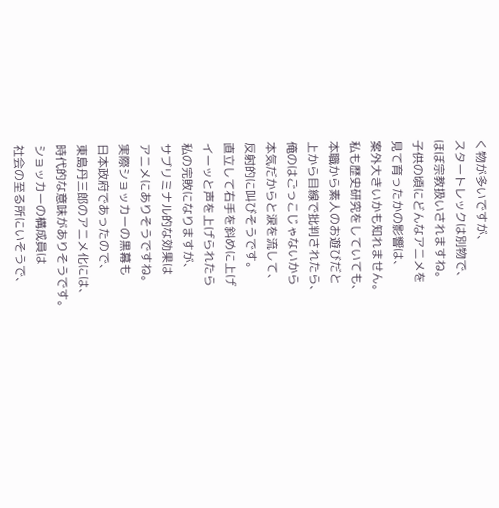く物が多いですが、
スタートレックは別物で、
ほぼ宗教扱いされますね。
子供の頃にどんなアニメを
見て育ったかの影響は、
案外大きいかも知れません。
私も歴史研究をしていても、
本職から素人のお遊びだと
上から目線で批判されたら、
俺のはごっこじゃないから
本気だからと涙を流して、
反射的に叫びそうです。
直立して右手を斜めに上げ
イーッと声を上げられたら
私の完敗になりますが、
サブリミナル的な効果は
アニメにありそうですね。
実際ショッカーの黒幕も
日本政府であったので、
東島丹三郎のアニメ化には、
時代的な意味がありそうです。
ショッカーの構成員は
社会の至る所にいそうで、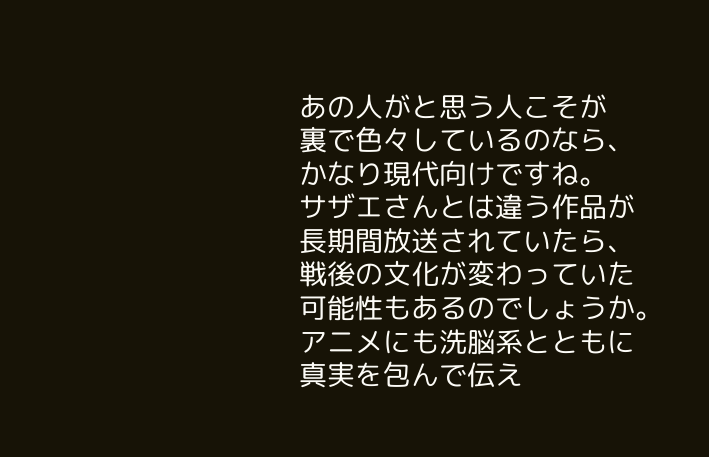あの人がと思う人こそが
裏で色々しているのなら、
かなり現代向けですね。
サザエさんとは違う作品が
長期間放送されていたら、
戦後の文化が変わっていた
可能性もあるのでしょうか。
アニメにも洗脳系とともに
真実を包んで伝え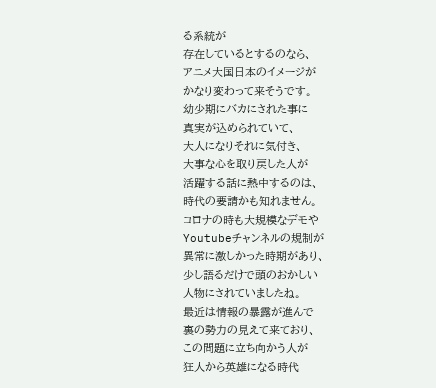る系統が
存在しているとするのなら、
アニメ大国日本のイメージが
かなり変わって来そうです。
幼少期にバカにされた事に
真実が込められていて、
大人になりそれに気付き、
大事な心を取り戻した人が
活躍する話に熱中するのは、
時代の要請かも知れません。
コロナの時も大規模なデモや
Youtubeチャンネルの規制が
異常に激しかった時期があり、
少し語るだけで頭のおかしい
人物にされていましたね。
最近は情報の暴露が進んで
裏の勢力の見えて来ており、
この問題に立ち向かう人が
狂人から英雄になる時代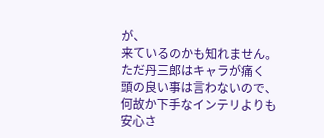が、
来ているのかも知れません。
ただ丹三郎はキャラが痛く
頭の良い事は言わないので、
何故か下手なインテリよりも
安心さ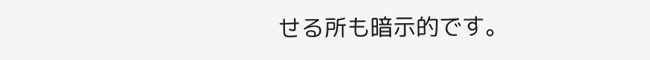せる所も暗示的です。